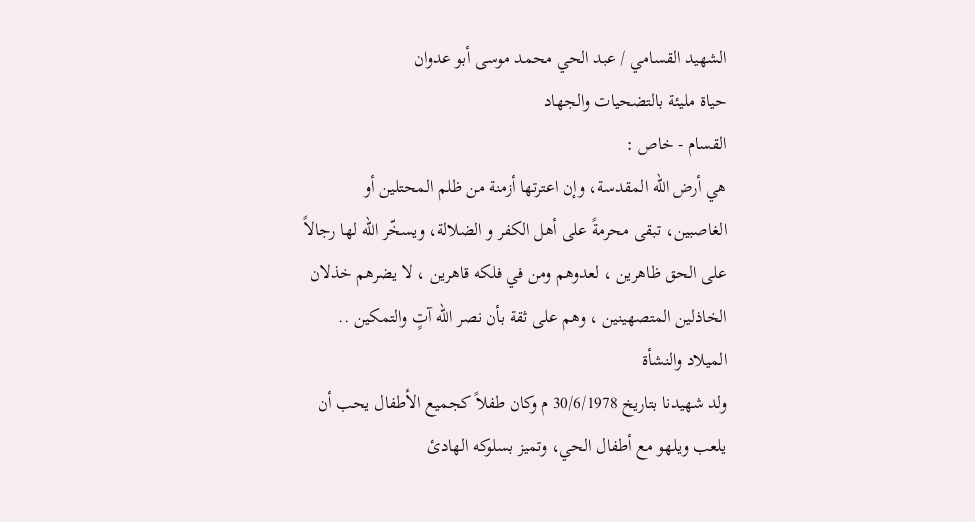الشهيد القسامي / عبد الحي محمد موسى أبو عدوان
حياة مليئة بالتضحيات والجهاد
القسام - خاص :
هي أرض الله المقدسة، وإن اعترتها أزمنة من ظلم المحتلين أو الغاصبين، تبقى محرمةً على أهل الكفر و الضلالة، ويسخّر الله لها رجالاً على الحق ظاهرين ، لعدوهم ومن في فلكه قاهرين ، لا يضرهم خذلان الخاذلين المتصهينين ، وهم على ثقة بأن نصر الله آتٍ والتمكين ..
الميلاد والنشأة
ولد شهيدنا بتاريخ 30/6/1978 م وكان طفلاً كجميع الأطفال يحب أن يلعب ويلهو مع أطفال الحي، وتميز بسلوكه الهادئ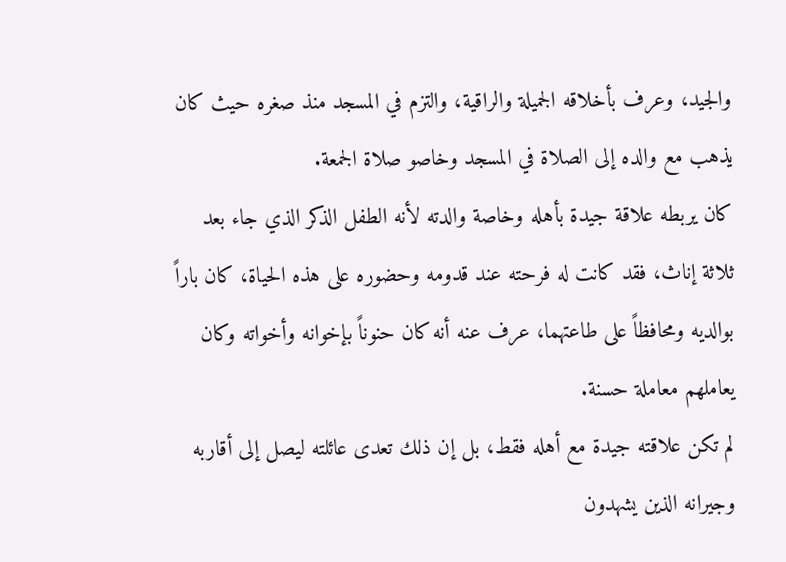والجيد، وعرف بأخلاقه الجميلة والراقية، والتزم في المسجد منذ صغره حيث كان يذهب مع والده إلى الصلاة في المسجد وخاصو صلاة الجمعة.
كان يربطه علاقة جيدة بأهله وخاصة والدته لأنه الطفل الذكر الذي جاء بعد ثلاثة إناث، فقد كانت له فرحته عند قدومه وحضوره على هذه الحياة، كان باراً بوالديه ومحافظاً على طاعتهما، عرف عنه أنه كان حنوناً بإخوانه وأخواته وكان يعاملهم معاملة حسنة.
لم تكن علاقته جيدة مع أهله فقط، بل إن ذلك تعدى عائلته ليصل إلى أقاربه وجيرانه الذين يشهدون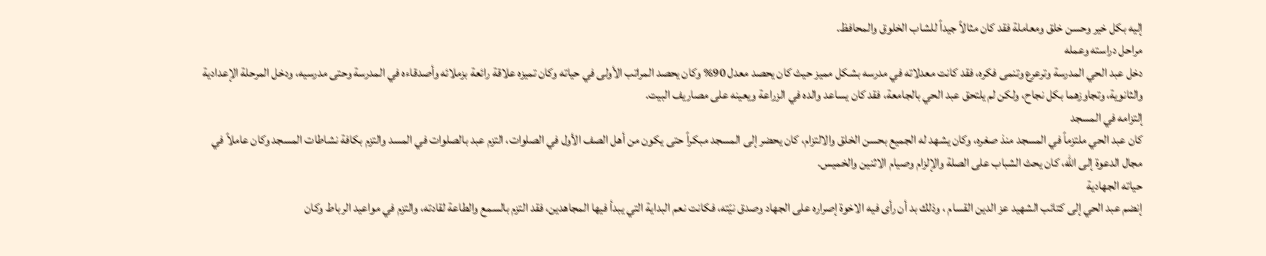إليه بكل خير وحسن خلق ومعاملة فقد كان مثالاً جيداً للشاب الخلوق والمحافظ.
مراحل دراسته وعمله
دخل عبد الحي المدرسة وترعرع وتنمى فكره، فقد كانت معدلاته في مدرسه بشكل مميز حيث كان يحصد معدل 90% وكان يحصد المراتب الأولى في حياته وكان تميزه علاقة رائعة بزملائه وأصدقاءه في المدرسة وحتى مدرسيه، ودخل المرحلة الإعدادية والثانوية، وتجاوزهما بكل نجاح، ولكن لم يلتحق عبد الحي بالجامعة، فقد كان يساعد والده في الزراعة ويعينه على مصاريف البيت.
إلتزامه في المسجد
كان عبد الحي ملتزماً في المسجد منذ صغره، وكان يشهد له الجميع بحسن الخلق والالتزام، كان يحضر إلى المسجد مبكراً حتى يكون من أهل الصف الأول في الصلوات، التزم عبد بالصلوات في المسد والتزم بكافة نشاطات المسجد وكان عاملاً في مجال الدعوة إلى الله، كان يحث الشباب على الصلة والإلزام وصيام الاثنين والخميس.
حياته الجهادية
إنضم عبد الحي إلى كتائب الشهيد عز الدين القسام ، وذلك بد أن رأى فيه الاخوة إصراره على الجهاد وصدق نيّته، فكانت نعم البداية التي يبدأ فيها المجاهدين، فقد التزم بالسمع والطاعة لقادته، والتزم في مواعيد الرباط وكان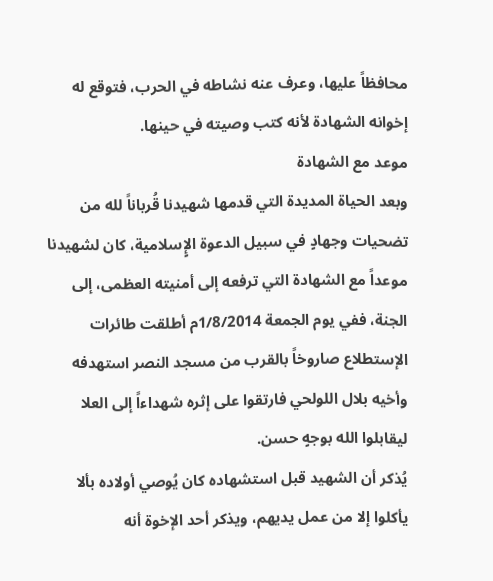محافظاً عليها، وعرف عنه نشاطه في الحرب، فتوقع له إخوانه الشهادة لأنه كتب وصيته في حينها.
موعد مع الشهادة
وبعد الحياة المديدة التي قدمها شهيدنا قُرباناً لله من تضحيات وجهادٍ في سبيل الدعوة الإٍسلامية، كان لشهيدنا موعداً مع الشهادة التي ترفعه إلى أمنيته العظمى، إلى الجنة، ففي يوم الجمعة 1/8/2014م أطلقت طائرات الإستطلاع صاروخاً بالقرب من مسجد النصر استهدفه وأخيه بلال اللولحي فارتقوا على إثره شهداءاً إلى العلا ليقابلوا الله بوجهٍ حسن.
يُذكر أن الشهيد قبل استشهاده كان يُوصي أولاده بألا يأكلوا إلا من عمل يديهم، ويذكر أحد الإخوة أنه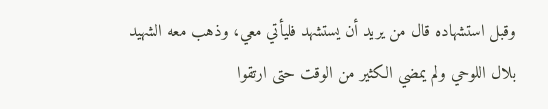وقبل استشهاده قال من يريد أن يستشهد فليأتي معي، وذهب معه الشهيد بلال اللوحي ولم يمضي الكثير من الوقت حتى ارتقوا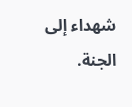شهداء إلى الجنة.